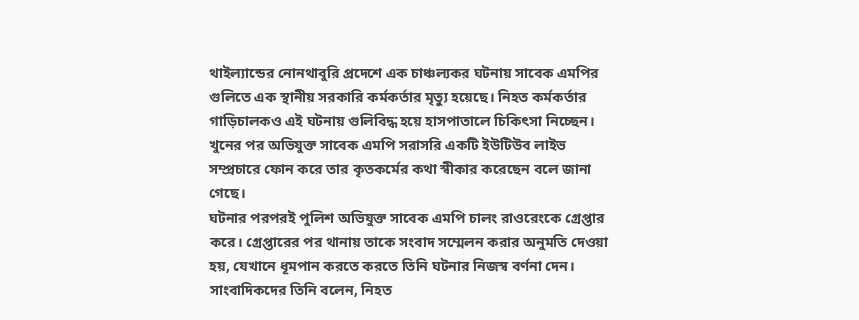থাইল্যান্ডের নোনথাবুরি প্রদেশে এক চাঞ্চল্যকর ঘটনায় সাবেক এমপির গুলিতে এক স্থানীয় সরকারি কর্মকর্তার মৃত্যু হয়েছে। নিহত কর্মকর্তার গাড়িচালকও এই ঘটনায় গুলিবিদ্ধ হয়ে হাসপাতালে চিকিৎসা নিচ্ছেন। খুনের পর অভিযুক্ত সাবেক এমপি সরাসরি একটি ইউটিউব লাইভ সম্প্রচারে ফোন করে তার কৃতকর্মের কথা স্বীকার করেছেন বলে জানা গেছে।
ঘটনার পরপরই পুলিশ অভিযুক্ত সাবেক এমপি চালং রাওরেংকে গ্রেপ্তার করে। গ্রেপ্তারের পর থানায় তাকে সংবাদ সম্মেলন করার অনুমতি দেওয়া হয়, যেখানে ধূমপান করতে করতে তিনি ঘটনার নিজস্ব বর্ণনা দেন। সাংবাদিকদের তিনি বলেন, নিহত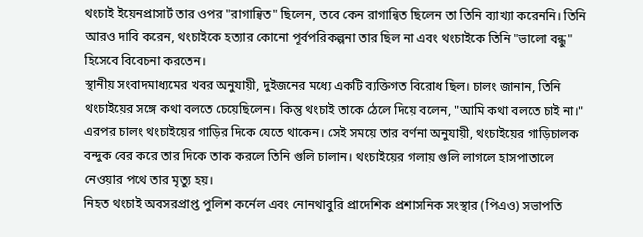থংচাই ইয়েনপ্রাসার্ট তার ওপর "রাগান্বিত" ছিলেন, তবে কেন রাগান্বিত ছিলেন তা তিনি ব্যাখ্যা করেননি। তিনি আরও দাবি করেন, থংচাইকে হত্যার কোনো পূর্বপরিকল্পনা তার ছিল না এবং থংচাইকে তিনি "ভালো বন্ধু" হিসেবে বিবেচনা করতেন।
স্থানীয় সংবাদমাধ্যমের খবর অনুযায়ী, দুইজনের মধ্যে একটি ব্যক্তিগত বিরোধ ছিল। চালং জানান, তিনি থংচাইয়ের সঙ্গে কথা বলতে চেয়েছিলেন। কিন্তু থংচাই তাকে ঠেলে দিয়ে বলেন, "আমি কথা বলতে চাই না।" এরপর চালং থংচাইয়ের গাড়ির দিকে যেতে থাকেন। সেই সময়ে তার বর্ণনা অনুযায়ী, থংচাইয়ের গাড়িচালক বন্দুক বের করে তার দিকে তাক করলে তিনি গুলি চালান। থংচাইয়ের গলায় গুলি লাগলে হাসপাতালে নেওয়ার পথে তার মৃত্যু হয়।
নিহত থংচাই অবসরপ্রাপ্ত পুলিশ কর্নেল এবং নোনথাবুরি প্রাদেশিক প্রশাসনিক সংস্থার (পিএও) সভাপতি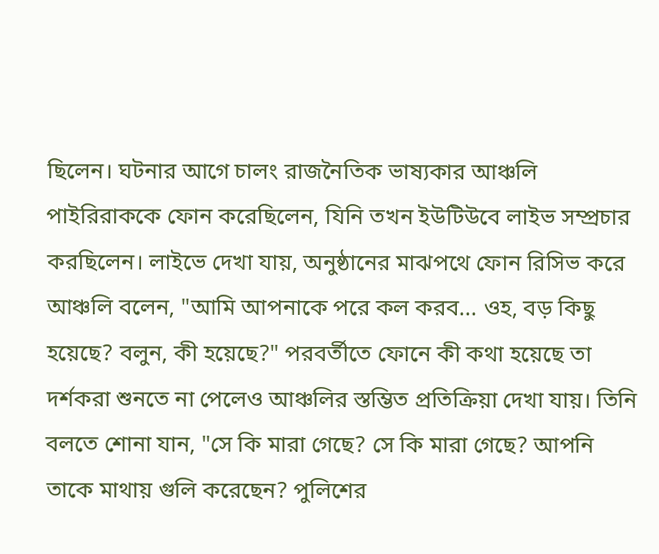ছিলেন। ঘটনার আগে চালং রাজনৈতিক ভাষ্যকার আঞ্চলি পাইরিরাককে ফোন করেছিলেন, যিনি তখন ইউটিউবে লাইভ সম্প্রচার করছিলেন। লাইভে দেখা যায়, অনুষ্ঠানের মাঝপথে ফোন রিসিভ করে আঞ্চলি বলেন, "আমি আপনাকে পরে কল করব... ওহ, বড় কিছু হয়েছে? বলুন, কী হয়েছে?" পরবর্তীতে ফোনে কী কথা হয়েছে তা দর্শকরা শুনতে না পেলেও আঞ্চলির স্তম্ভিত প্রতিক্রিয়া দেখা যায়। তিনি বলতে শোনা যান, "সে কি মারা গেছে? সে কি মারা গেছে? আপনি তাকে মাথায় গুলি করেছেন? পুলিশের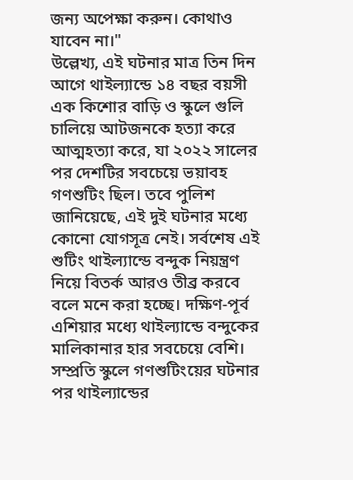জন্য অপেক্ষা করুন। কোথাও যাবেন না।"
উল্লেখ্য, এই ঘটনার মাত্র তিন দিন আগে থাইল্যান্ডে ১৪ বছর বয়সী এক কিশোর বাড়ি ও স্কুলে গুলি চালিয়ে আটজনকে হত্যা করে আত্মহত্যা করে, যা ২০২২ সালের পর দেশটির সবচেয়ে ভয়াবহ গণশুটিং ছিল। তবে পুলিশ জানিয়েছে, এই দুই ঘটনার মধ্যে কোনো যোগসূত্র নেই। সর্বশেষ এই শুটিং থাইল্যান্ডে বন্দুক নিয়ন্ত্রণ নিয়ে বিতর্ক আরও তীব্র করবে বলে মনে করা হচ্ছে। দক্ষিণ-পূর্ব এশিয়ার মধ্যে থাইল্যান্ডে বন্দুকের মালিকানার হার সবচেয়ে বেশি। সম্প্রতি স্কুলে গণশুটিংয়ের ঘটনার পর থাইল্যান্ডের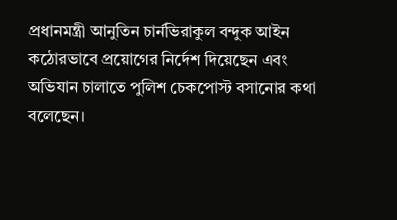প্রধানমন্ত্রী আনুতিন চার্নভিরাকুল বন্দুক আইন কঠোরভাবে প্রয়োগের নির্দেশ দিয়েছেন এবং অভিযান চালাতে পুলিশ চেকপোস্ট বসানোর কথা বলেছেন।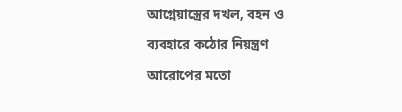আগ্নেয়াস্ত্রের দখল, বহন ও ব্যবহারে কঠোর নিয়ন্ত্রণ আরোপের মতো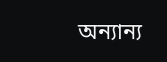অন্যান্য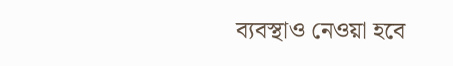ব্যবস্থাও নেওয়া হবে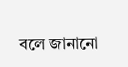বলে জানানো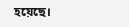হয়েছে।